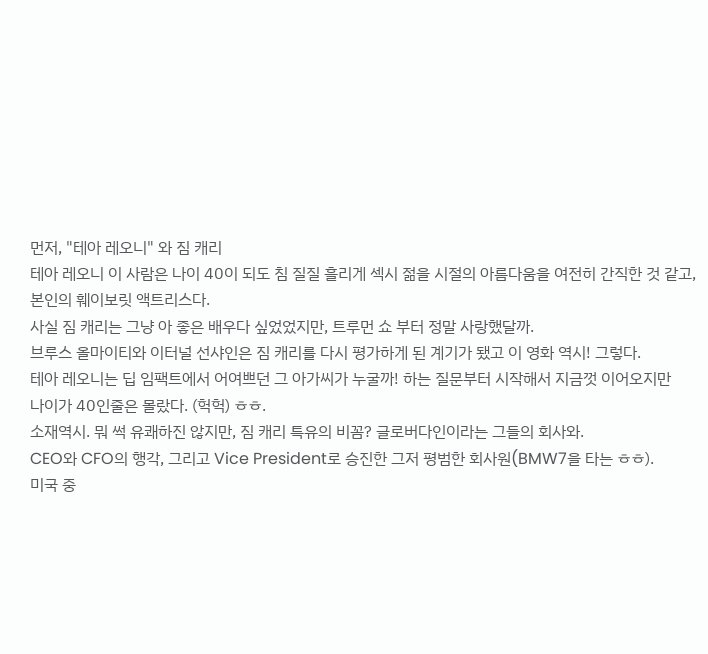먼저, "테아 레오니" 와 짐 캐리
테아 레오니 이 사람은 나이 40이 되도 침 질질 흘리게 섹시 젊을 시절의 아름다움을 여전히 간직한 것 같고,
본인의 훼이보릿 액트리스다.
사실 짐 캐리는 그냥 아 좋은 배우다 싶었었지만, 트루먼 쇼 부터 정말 사랑했달까.
브루스 올마이티와 이터널 선샤인은 짐 캐리를 다시 평가하게 된 계기가 됐고 이 영화 역시! 그렇다.
테아 레오니는 딥 임팩트에서 어여쁘던 그 아가씨가 누굴까! 하는 질문부터 시작해서 지금껏 이어오지만
나이가 40인줄은 몰랐다. (헉헉) ㅎㅎ.
소재역시. 뭐 썩 유쾌하진 않지만, 짐 캐리 특유의 비꼼? 글로버다인이라는 그들의 회사와.
CEO와 CFO의 행각, 그리고 Vice President로 승진한 그저 평범한 회사원(BMW7을 타는 ㅎㅎ).
미국 중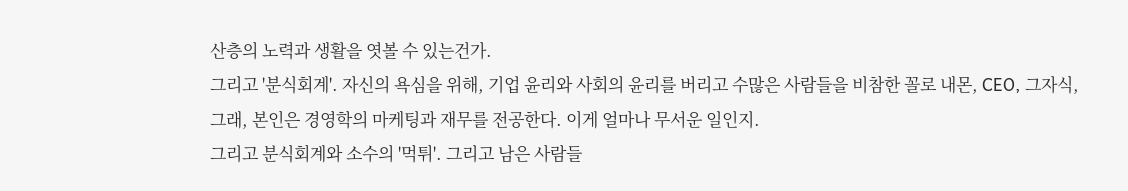산층의 노력과 생활을 엿볼 수 있는건가.
그리고 '분식회계'. 자신의 욕심을 위해, 기업 윤리와 사회의 윤리를 버리고 수많은 사람들을 비참한 꼴로 내몬, CEO, 그자식, 그래, 본인은 경영학의 마케팅과 재무를 전공한다. 이게 얼마나 무서운 일인지.
그리고 분식회계와 소수의 '먹튀'. 그리고 남은 사람들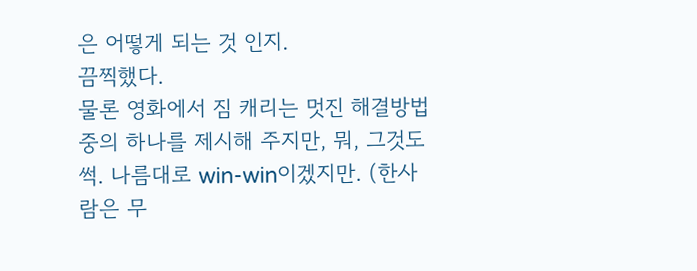은 어떻게 되는 것 인지.
끔찍했다.
물론 영화에서 짐 캐리는 멋진 해결방법중의 하나를 제시해 주지만, 뭐, 그것도 썩. 나름대로 win-win이겠지만. (한사람은 무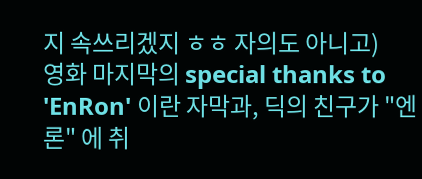지 속쓰리겠지 ㅎㅎ 자의도 아니고)
영화 마지막의 special thanks to 'EnRon' 이란 자막과, 딕의 친구가 "엔론" 에 취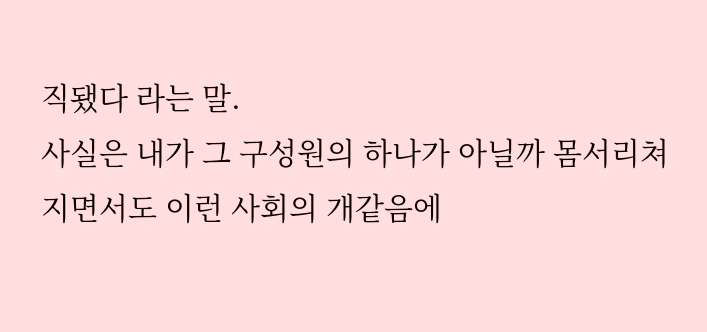직됐다 라는 말.
사실은 내가 그 구성원의 하나가 아닐까 몸서리쳐지면서도 이런 사회의 개같음에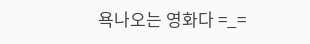욕나오는 영화다 =_=